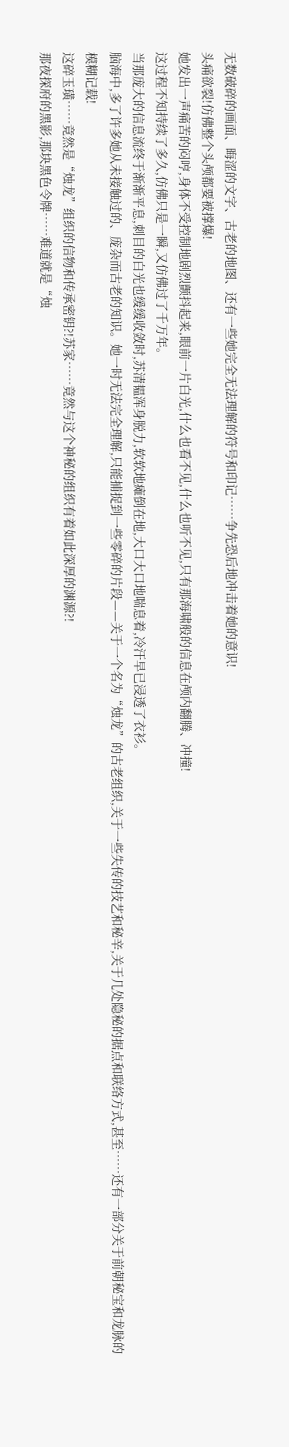无数破碎的画面、晦涩的文字、古老的地图、还有一些她完全无法理解的符号和印记……争先恐后地冲击着她的意识!
头痛欲裂!仿佛整个头颅都要被撑爆!
她发出一声痛苦的闷哼,身体不受控制地剧烈颤抖起来,眼前一片白光,什么也看不见,什么也听不见,只有那海啸般的信息在颅内翻腾、冲撞!
这过程不知持续了多久,仿佛只是一瞬,又仿佛过了千万年。
当那庞大的信息流终于渐渐平息,刺目的白光也缓缓收敛时,苏清韫浑身脱力,软软地瘫倒在地,大口大口地喘息着,冷汗早已浸透了衣衫。
脑海中,多了许多她从未接触过的、庞杂而古老的知识。她一时无法完全理解,只能捕捉到一些零碎的片段——关于一个名为“烛龙”的古老组织,关于一些失传的技艺和秘辛,关于几处隐秘的据点和联络方式,甚至……还有一部分关于前朝秘宝和龙脉的模糊记载!
这碎玉璜……竟然是“烛龙”组织的信物和传承密钥?!苏家……竟然与这个神秘的组织有着如此深厚的渊源?!
那夜探府的黑影,那块黑色令牌……难道就是“烛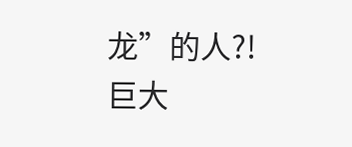龙”的人?!
巨大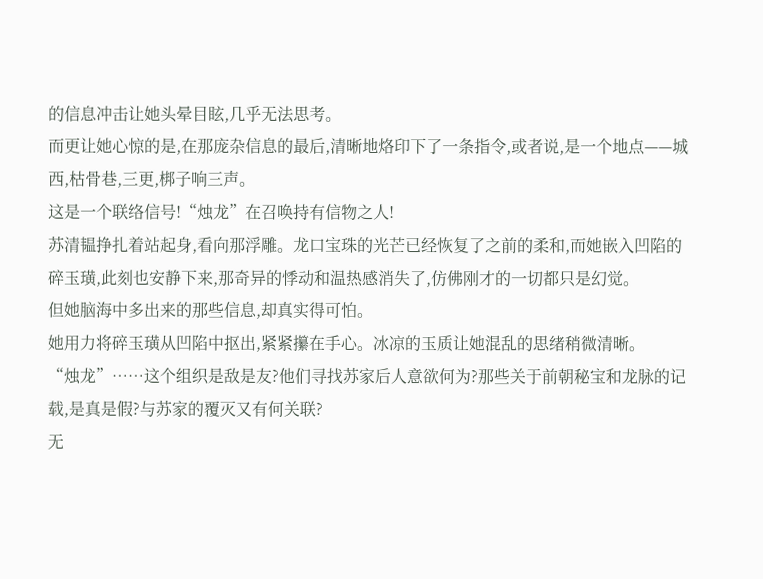的信息冲击让她头晕目眩,几乎无法思考。
而更让她心惊的是,在那庞杂信息的最后,清晰地烙印下了一条指令,或者说,是一个地点——城西,枯骨巷,三更,梆子响三声。
这是一个联络信号!“烛龙”在召唤持有信物之人!
苏清韫挣扎着站起身,看向那浮雕。龙口宝珠的光芒已经恢复了之前的柔和,而她嵌入凹陷的碎玉璜,此刻也安静下来,那奇异的悸动和温热感消失了,仿佛刚才的一切都只是幻觉。
但她脑海中多出来的那些信息,却真实得可怕。
她用力将碎玉璜从凹陷中抠出,紧紧攥在手心。冰凉的玉质让她混乱的思绪稍微清晰。
“烛龙”……这个组织是敌是友?他们寻找苏家后人意欲何为?那些关于前朝秘宝和龙脉的记载,是真是假?与苏家的覆灭又有何关联?
无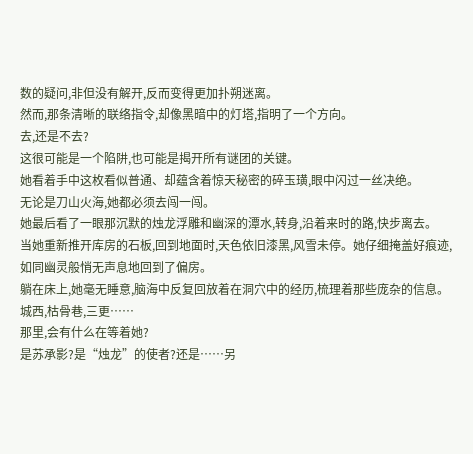数的疑问,非但没有解开,反而变得更加扑朔迷离。
然而,那条清晰的联络指令,却像黑暗中的灯塔,指明了一个方向。
去,还是不去?
这很可能是一个陷阱,也可能是揭开所有谜团的关键。
她看着手中这枚看似普通、却蕴含着惊天秘密的碎玉璜,眼中闪过一丝决绝。
无论是刀山火海,她都必须去闯一闯。
她最后看了一眼那沉默的烛龙浮雕和幽深的潭水,转身,沿着来时的路,快步离去。
当她重新推开库房的石板,回到地面时,天色依旧漆黑,风雪未停。她仔细掩盖好痕迹,如同幽灵般悄无声息地回到了偏房。
躺在床上,她毫无睡意,脑海中反复回放着在洞穴中的经历,梳理着那些庞杂的信息。
城西,枯骨巷,三更……
那里,会有什么在等着她?
是苏承影?是“烛龙”的使者?还是……另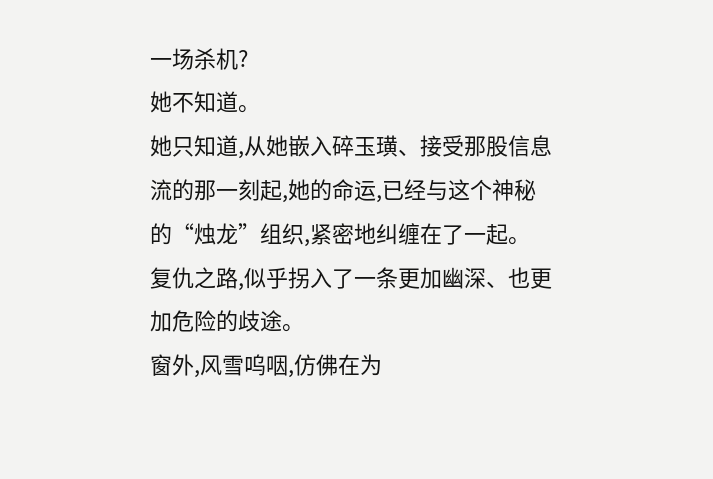一场杀机?
她不知道。
她只知道,从她嵌入碎玉璜、接受那股信息流的那一刻起,她的命运,已经与这个神秘的“烛龙”组织,紧密地纠缠在了一起。
复仇之路,似乎拐入了一条更加幽深、也更加危险的歧途。
窗外,风雪呜咽,仿佛在为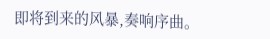即将到来的风暴,奏响序曲。